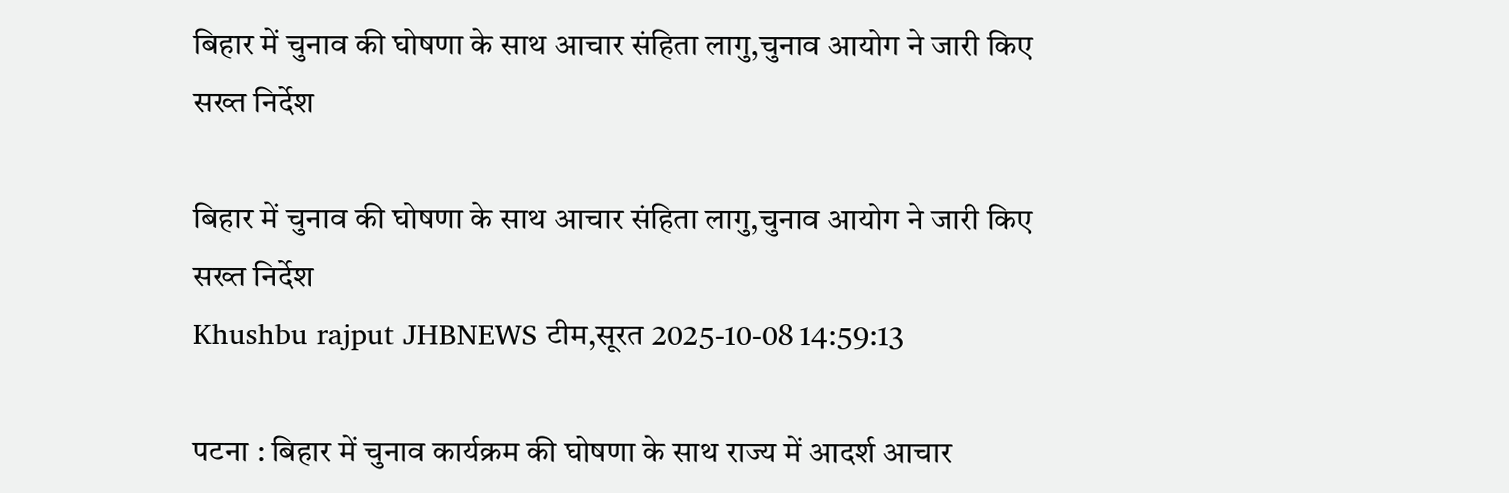बिहार में चुनाव की घोषणा के साथ आचार संहिता लागु,चुनाव आयोग ने जारी किए सख्त निर्देश

बिहार में चुनाव की घोषणा के साथ आचार संहिता लागु,चुनाव आयोग ने जारी किए सख्त निर्देश
Khushbu rajput JHBNEWS टीम,सूरत 2025-10-08 14:59:13

पटना : बिहार में चुनाव कार्यक्रम की घोषणा के साथ राज्य में आदर्श आचार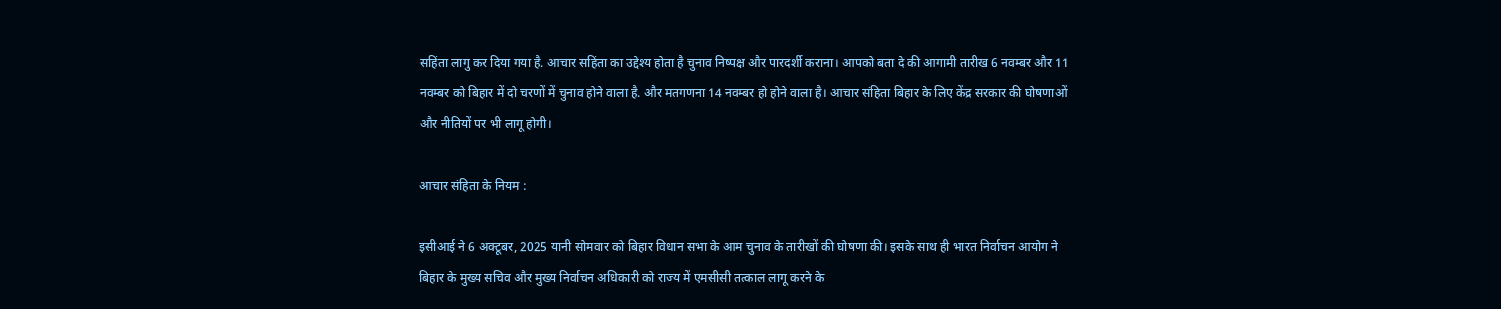सहिंता लागु कर दिया गया है. आचार सहिंता का उद्देश्य होता है चुनाव निष्पक्ष और पारदर्शी कराना। आपको बता दे की आगामी तारीख 6 नवम्बर और 11 नवम्बर को बिहार में दो चरणों में चुनाव होने वाला है. और मतगणना 14 नवम्बर हो होने वाला है। आचार संहिता बिहार के लिए केंद्र सरकार की घोषणाओं और नीतियों पर भी लागू होगी।

आचार संहिता के नियम :

इसीआई ने 6 अक्टूबर, 2025 यानी सोमवार को बिहार विधान सभा के आम चुनाव के तारीखों की घोषणा की। इसके साथ ही भारत निर्वाचन आयोग ने बिहार के मुख्य सचिव और मुख्य निर्वाचन अधिकारी को राज्य में एमसीसी तत्काल लागू करने के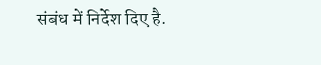संबंध में निर्देश दिए है.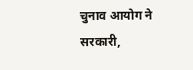चुनाव आयोग ने सरकारी,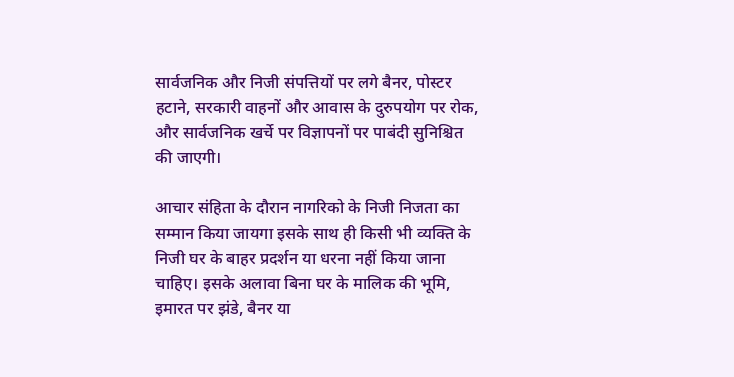सार्वजनिक और निजी संपत्तियों पर लगे बैनर, पोस्टर हटाने, सरकारी वाहनों और आवास के दुरुपयोग पर रोक, और सार्वजनिक खर्चे पर विज्ञापनों पर पाबंदी सुनिश्चित की जाएगी।

आचार संहिता के दौरान नागरिको के निजी निजता का सम्मान किया जायगा इसके साथ ही किसी भी व्यक्ति के निजी घर के बाहर प्रदर्शन या धरना नहीं किया जाना चाहिए। इसके अलावा बिना घर के मालिक की भूमि, इमारत पर झंडे, बैनर या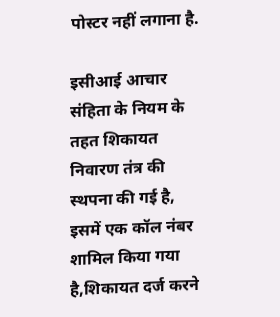पोस्टर नहीं लगाना है.

इसीआई आचार संहिता के नियम के तहत शिकायत निवारण तंत्र की स्थपना की गई है, इसमें एक कॉल नंबर शामिल किया गया है,शिकायत दर्ज करने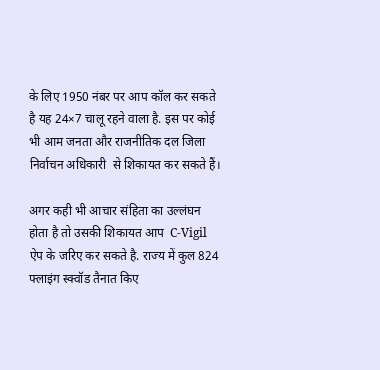के लिए 1950 नंबर पर आप कॉल कर सकते है यह 24×7 चालू रहने वाला है. इस पर कोई भी आम जनता और राजनीतिक दल जिला निर्वाचन अधिकारी  से शिकायत कर सकते हैं।

अगर कही भी आचार संहिता का उल्लंघन होता है तो उसकी शिकायत आप  C-Vigil ऐप के जरिए कर सकते है. राज्य में कुल 824 फ्लाइंग स्क्वॉड तैनात किए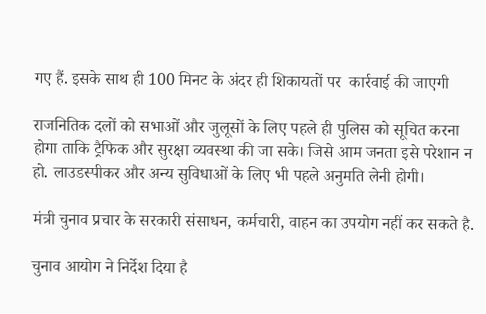गए हैं. इसके साथ ही 100 मिनट के अंदर ही शिकायतों पर  कार्रवाई की जाएगी

राजनितिक दलों को सभाओं और जुलूसों के लिए पहले ही पुलिस को सूचित करना होगा ताकि ट्रैफिक और सुरक्षा व्यवस्था की जा सके। जिसे आम जनता इसे परेशान न हो. लाउडस्पीकर और अन्य सुविधाओं के लिए भी पहले अनुमति लेनी होगी।

मंत्री चुनाव प्रचार के सरकारी संसाधन, कर्मचारी, वाहन का उपयोग नहीं कर सकते है.

चुनाव आयोग ने निर्देश दिया है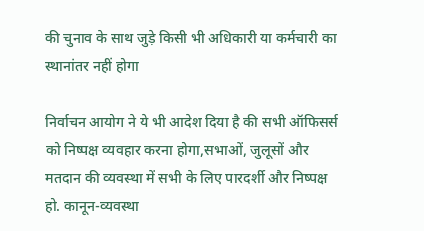की चुनाव के साथ जुड़े किसी भी अधिकारी या कर्मचारी का स्थानांतर नहीं होगा

निर्वाचन आयोग ने ये भी आदेश दिया है की सभी ऑफिसर्स को निष्पक्ष व्यवहार करना होगा,सभाओं, जुलूसों और मतदान की व्यवस्था में सभी के लिए पारदर्शी और निष्पक्ष हो. कानून-व्यवस्था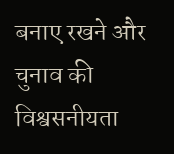बनाए रखने और चुनाव की विश्वसनीयता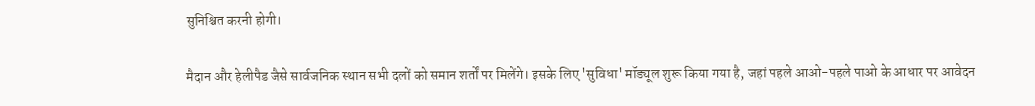सुनिश्चित करनी होगी।

मैदान और हेलीपैड जैसे सार्वजनिक स्थान सभी दलों को समान शर्तों पर मिलेंगे। इसके लिए 'सुविधा' मॉड्यूल शुरू किया गया है, जहां पहले आओ-पहले पाओ के आधार पर आवेदन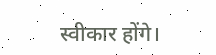स्वीकार होंगे।